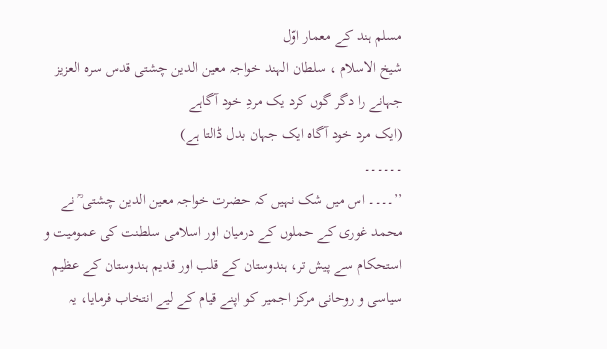مسلم ہند کے معمار اوّل
شیخ الاسلام ، سلطان الہند خواجہ معین الدین چشتی قدس سرہ العزیز
جہانے را دگر گوں کرد یک مردِ خود آگاہے
(ایک مرد خود آگاہ ایک جہان بدل ڈالتا ہے)
۔۔۔۔۔۔
’’۔۔۔۔ اس میں شک نہیں کہ حضرت خواجہ معین الدین چشتی ؒ نے محمد غوری کے حملوں کے درمیان اور اسلامی سلطنت کی عمومیت و استحکام سے پیش تر، ہندوستان کے قلب اور قدیم ہندوستان کے عظیم سیاسی و روحانی مرکز اجمیر کو اپنے قیام کے لیے انتخاب فرمایا، یہ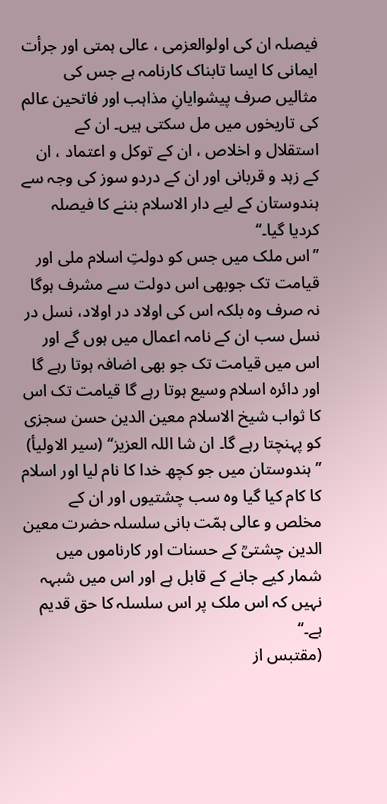فیصلہ ان کی اولوالعزمی ، عالی ہمتی اور جرأت ایمانی کا ایسا تابناک کارنامہ ہے جس کی مثالیں صرف پیشوایانِ مذاہب اور فاتحین عالم کی تاریخوں میں مل سکتی ہیں۔ ان کے استقلال و اخلاص ، ان کے توکل و اعتماد ، ان کے زہد و قربانی اور ان کے دردو سوز کی وجہ سے ہندوستان کے لیے دار الاسلام بننے کا فیصلہ کردیا گیا۔‘‘
’’اس ملک میں جس کو دولتِ اسلام ملی اور قیامت تک جوبھی اس دولت سے مشرف ہوگا نہ صرف وہ بلکہ اس کی اولاد در اولاد، نسل در نسل سب ان کے نامہ اعمال میں ہوں گے اور اس میں قیامت تک جو بھی اضافہ ہوتا رہے گا اور دائرہ اسلام وسیع ہوتا رہے گا قیامت تک اس کا ثواب شیخ الاسلام معین الدین حسن سجزی کو پہنچتا رہے گا۔ ان شا اللہ العزیز‘‘ (سیر الاولیأ)
’’ہندوستان میں جو کچھ خدا کا نام لیا اور اسلام کا کام کیا گیا وہ سب چشتیوں اور ان کے مخلص و عالی ہمّت بانی سلسلہ حضرت معین الدین چشتیؒ کے حسنات اور کارناموں میں شمار کیے جانے کے قابل ہے اور اس میں شبہہ نہیں کہ اس ملک پر اس سلسلہ کا حق قدیم ہے۔‘‘
(مقتبس از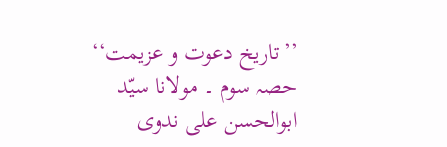’’تاریخ دعوت و عزیمت‘‘ حصہ سوم ۔ مولانا سیّد ابوالحسن علی ندوی